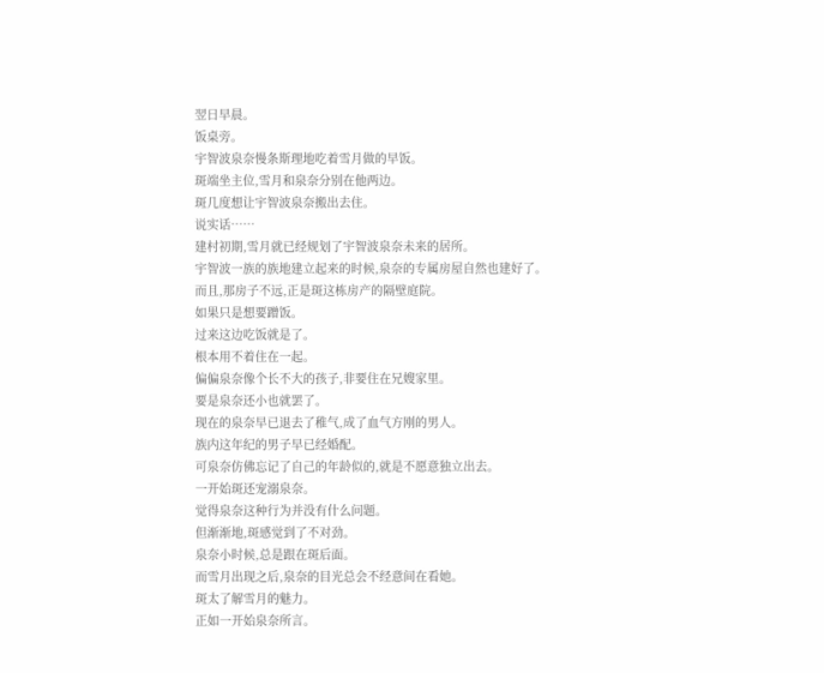翌日早晨。
饭桌旁。
宇智波泉奈慢条斯理地吃着雪月做的早饭。
斑端坐主位,雪月和泉奈分别在他两边。
斑几度想让宇智波泉奈搬出去住。
说实话……
建村初期,雪月就已经规划了宇智波泉奈未来的居所。
宇智波一族的族地建立起来的时候,泉奈的专属房屋自然也建好了。
而且,那房子不远,正是斑这栋房产的隔壁庭院。
如果只是想要蹭饭。
过来这边吃饭就是了。
根本用不着住在一起。
偏偏泉奈像个长不大的孩子,非要住在兄嫂家里。
要是泉奈还小也就罢了。
现在的泉奈早已退去了稚气,成了血气方刚的男人。
族内这年纪的男子早已经婚配。
可泉奈仿佛忘记了自己的年龄似的,就是不愿意独立出去。
一开始斑还宠溺泉奈。
觉得泉奈这种行为并没有什么问题。
但渐渐地,斑感觉到了不对劲。
泉奈小时候,总是跟在斑后面。
而雪月出现之后,泉奈的目光总会不经意间在看她。
斑太了解雪月的魅力。
正如一开始泉奈所言。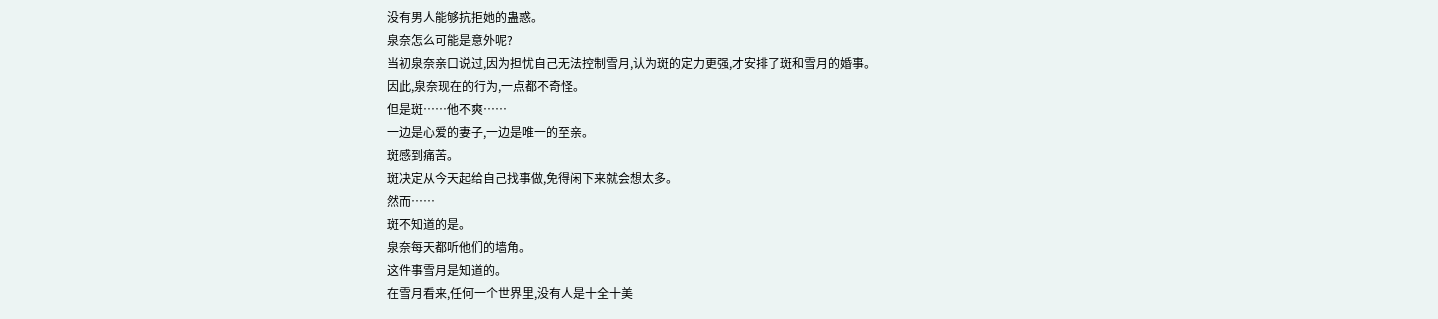没有男人能够抗拒她的蛊惑。
泉奈怎么可能是意外呢?
当初泉奈亲口说过,因为担忧自己无法控制雪月,认为斑的定力更强,才安排了斑和雪月的婚事。
因此,泉奈现在的行为,一点都不奇怪。
但是斑……他不爽……
一边是心爱的妻子,一边是唯一的至亲。
斑感到痛苦。
斑决定从今天起给自己找事做,免得闲下来就会想太多。
然而……
斑不知道的是。
泉奈每天都听他们的墙角。
这件事雪月是知道的。
在雪月看来,任何一个世界里,没有人是十全十美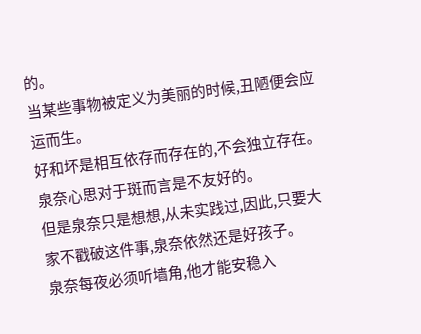的。
当某些事物被定义为美丽的时候,丑陋便会应运而生。
好和坏是相互依存而存在的,不会独立存在。
泉奈心思对于斑而言是不友好的。
但是泉奈只是想想,从未实践过,因此,只要大家不戳破这件事,泉奈依然还是好孩子。
泉奈每夜必须听墙角,他才能安稳入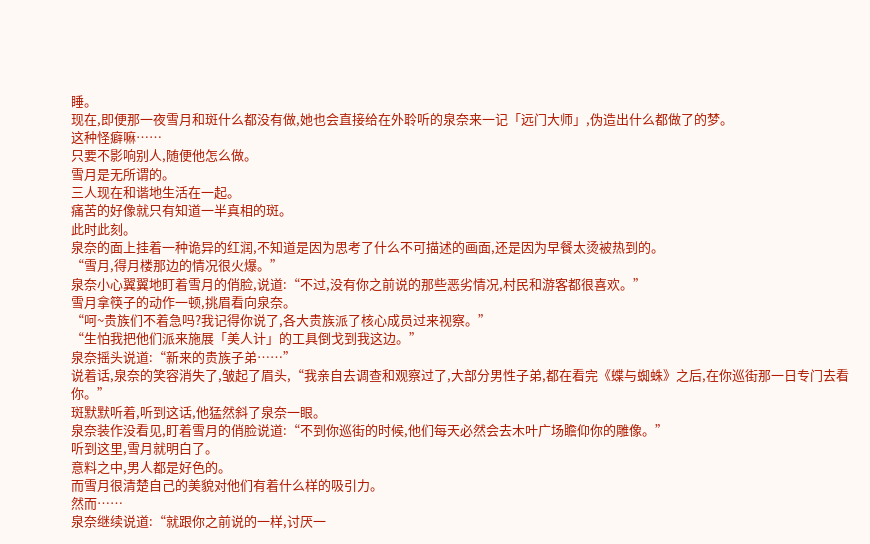睡。
现在,即便那一夜雪月和斑什么都没有做,她也会直接给在外聆听的泉奈来一记「远门大师」,伪造出什么都做了的梦。
这种怪癖嘛……
只要不影响别人,随便他怎么做。
雪月是无所谓的。
三人现在和谐地生活在一起。
痛苦的好像就只有知道一半真相的斑。
此时此刻。
泉奈的面上挂着一种诡异的红润,不知道是因为思考了什么不可描述的画面,还是因为早餐太烫被热到的。
“雪月,得月楼那边的情况很火爆。”
泉奈小心翼翼地盯着雪月的俏脸,说道:“不过,没有你之前说的那些恶劣情况,村民和游客都很喜欢。”
雪月拿筷子的动作一顿,挑眉看向泉奈。
“呵~贵族们不着急吗?我记得你说了,各大贵族派了核心成员过来视察。”
“生怕我把他们派来施展「美人计」的工具倒戈到我这边。”
泉奈摇头说道:“新来的贵族子弟……”
说着话,泉奈的笑容消失了,皱起了眉头,“我亲自去调查和观察过了,大部分男性子弟,都在看完《蝶与蜘蛛》之后,在你巡街那一日专门去看你。”
斑默默听着,听到这话,他猛然斜了泉奈一眼。
泉奈装作没看见,盯着雪月的俏脸说道:“不到你巡街的时候,他们每天必然会去木叶广场瞻仰你的雕像。”
听到这里,雪月就明白了。
意料之中,男人都是好色的。
而雪月很清楚自己的美貌对他们有着什么样的吸引力。
然而……
泉奈继续说道:“就跟你之前说的一样,讨厌一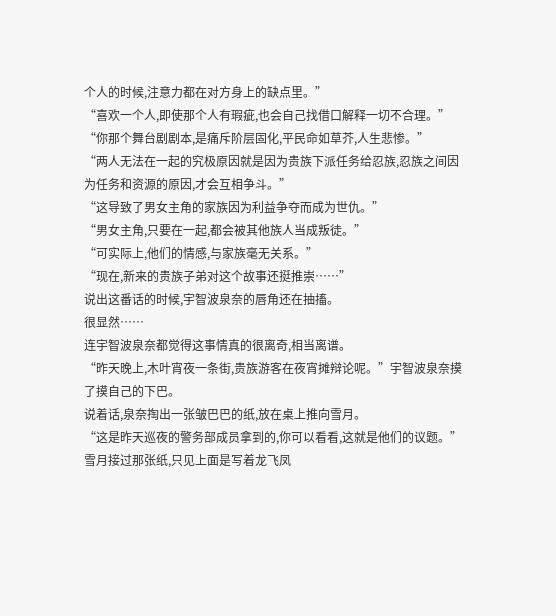个人的时候,注意力都在对方身上的缺点里。”
“喜欢一个人,即使那个人有瑕疵,也会自己找借口解释一切不合理。”
“你那个舞台剧剧本,是痛斥阶层固化,平民命如草芥,人生悲惨。”
“两人无法在一起的究极原因就是因为贵族下派任务给忍族,忍族之间因为任务和资源的原因,才会互相争斗。”
“这导致了男女主角的家族因为利益争夺而成为世仇。”
“男女主角,只要在一起,都会被其他族人当成叛徒。”
“可实际上,他们的情感,与家族毫无关系。”
“现在,新来的贵族子弟对这个故事还挺推崇……”
说出这番话的时候,宇智波泉奈的唇角还在抽搐。
很显然……
连宇智波泉奈都觉得这事情真的很离奇,相当离谱。
“昨天晚上,木叶宵夜一条街,贵族游客在夜宵摊辩论呢。”宇智波泉奈摸了摸自己的下巴。
说着话,泉奈掏出一张皱巴巴的纸,放在桌上推向雪月。
“这是昨天巡夜的警务部成员拿到的,你可以看看,这就是他们的议题。”
雪月接过那张纸,只见上面是写着龙飞凤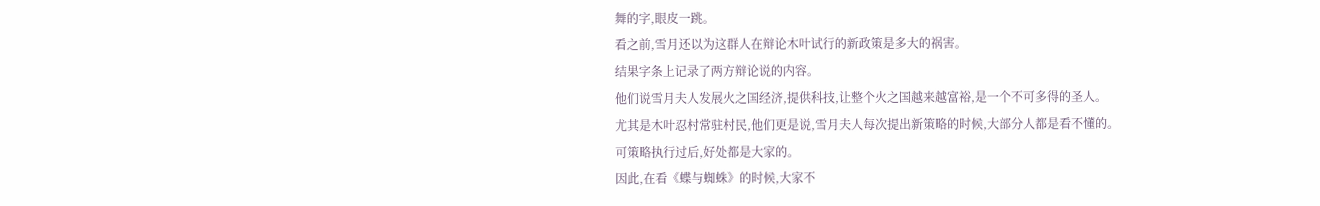舞的字,眼皮一跳。
看之前,雪月还以为这群人在辩论木叶试行的新政策是多大的祸害。
结果字条上记录了两方辩论说的内容。
他们说雪月夫人发展火之国经济,提供科技,让整个火之国越来越富裕,是一个不可多得的圣人。
尤其是木叶忍村常驻村民,他们更是说,雪月夫人每次提出新策略的时候,大部分人都是看不懂的。
可策略执行过后,好处都是大家的。
因此,在看《蝶与蜘蛛》的时候,大家不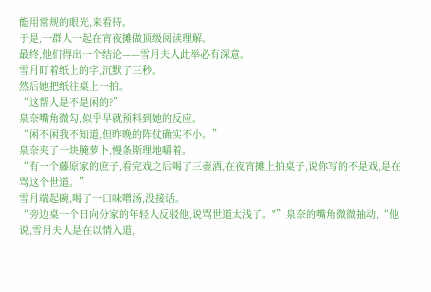能用常规的眼光,来看待。
于是,一群人一起在宵夜摊做顶级阅读理解。
最终,他们得出一个结论——雪月夫人此举必有深意。
雪月盯着纸上的字,沉默了三秒。
然后她把纸往桌上一拍。
“这帮人是不是闲的?”
泉奈嘴角微勾,似乎早就预料到她的反应。
“闲不闲我不知道,但昨晚的阵仗确实不小。”
泉奈夹了一块腌萝卜,慢条斯理地嚼着。
“有一个藤原家的庶子,看完戏之后喝了三壶酒,在夜宵摊上拍桌子,说你写的不是戏,是在骂这个世道。”
雪月端起碗,喝了一口味噌汤,没接话。
“旁边桌一个日向分家的年轻人反驳他,说骂世道太浅了。"”泉奈的嘴角微微抽动,“他说,雪月夫人是在以情入道,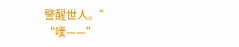警醒世人。”
“噗——”